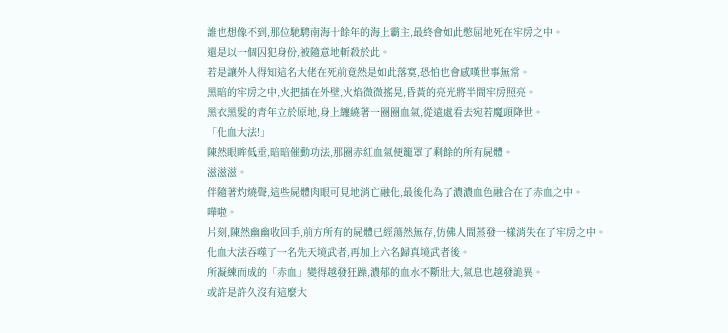誰也想像不到,那位馳騁南海十餘年的海上霸主,最終會如此憋屈地死在牢房之中。
還是以一個囚犯身份,被隨意地斬殺於此。
若是讓外人得知這名大佬在死前竟然是如此落寞,恐怕也會感嘆世事無常。
黑暗的牢房之中,火把插在外壁,火焰微微搖晃,昏黃的亮光將半間牢房照亮。
黑衣黑髮的青年立於原地,身上纏繞著一圈圈血氣,從遠處看去宛若魔頭降世。
「化血大法!」
陳然眼眸低垂,暗暗催動功法,那圈赤紅血氣便籠罩了剩餘的所有屍體。
滋滋滋。
伴隨著灼燒聲,這些屍體肉眼可見地消亡融化,最後化為了濃濃血色融合在了赤血之中。
嘩啦。
片刻,陳然幽幽收回手,前方所有的屍體已經蕩然無存,仿佛人間蒸發一樣消失在了牢房之中。
化血大法吞噬了一名先天境武者,再加上六名歸真境武者後。
所凝練而成的「赤血」變得越發狂躁,濃郁的血水不斷壯大,氣息也越發詭異。
或許是許久沒有這麼大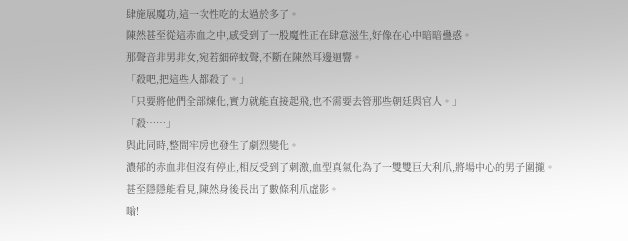肆施展魔功,這一次性吃的太過於多了。
陳然甚至從這赤血之中,感受到了一股魔性正在肆意滋生,好像在心中暗暗蠱惑。
那聲音非男非女,宛若細碎蚊聲,不斷在陳然耳邊迴響。
「殺吧,把這些人都殺了。」
「只要將他們全部煉化,實力就能直接起飛,也不需要去管那些朝廷與官人。」
「殺……」
與此同時,整間牢房也發生了劇烈變化。
濃郁的赤血非但沒有停止,相反受到了刺激,血型真氣化為了一雙雙巨大利爪,將場中心的男子圍攏。
甚至隱隱能看見,陳然身後長出了數條利爪虛影。
嗡!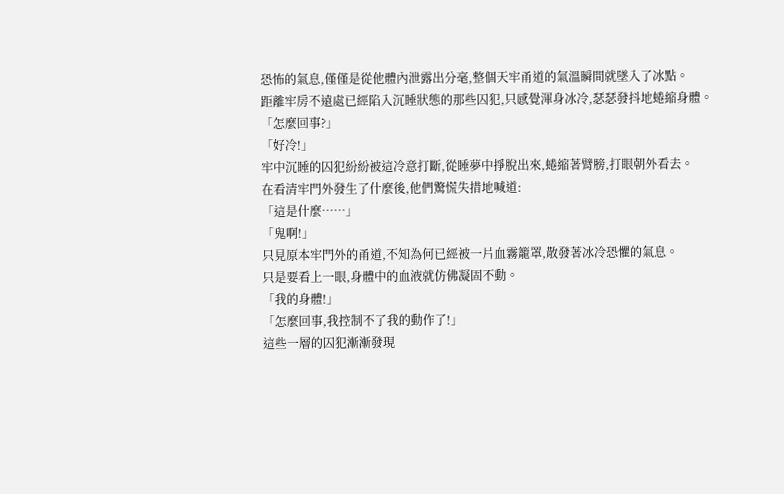恐怖的氣息,僅僅是從他體內泄露出分毫,整個天牢甬道的氣溫瞬間就墜入了冰點。
距離牢房不遠處已經陷入沉睡狀態的那些囚犯,只感覺渾身冰冷,瑟瑟發抖地蜷縮身體。
「怎麼回事?」
「好冷!」
牢中沉睡的囚犯紛紛被這冷意打斷,從睡夢中掙脫出來,蜷縮著臂膀,打眼朝外看去。
在看清牢門外發生了什麼後,他們驚慌失措地喊道:
「這是什麼……」
「鬼啊!」
只見原本牢門外的甬道,不知為何已經被一片血霧籠罩,散發著冰冷恐懼的氣息。
只是要看上一眼,身體中的血液就仿佛凝固不動。
「我的身體!」
「怎麼回事,我控制不了我的動作了!」
這些一層的囚犯漸漸發現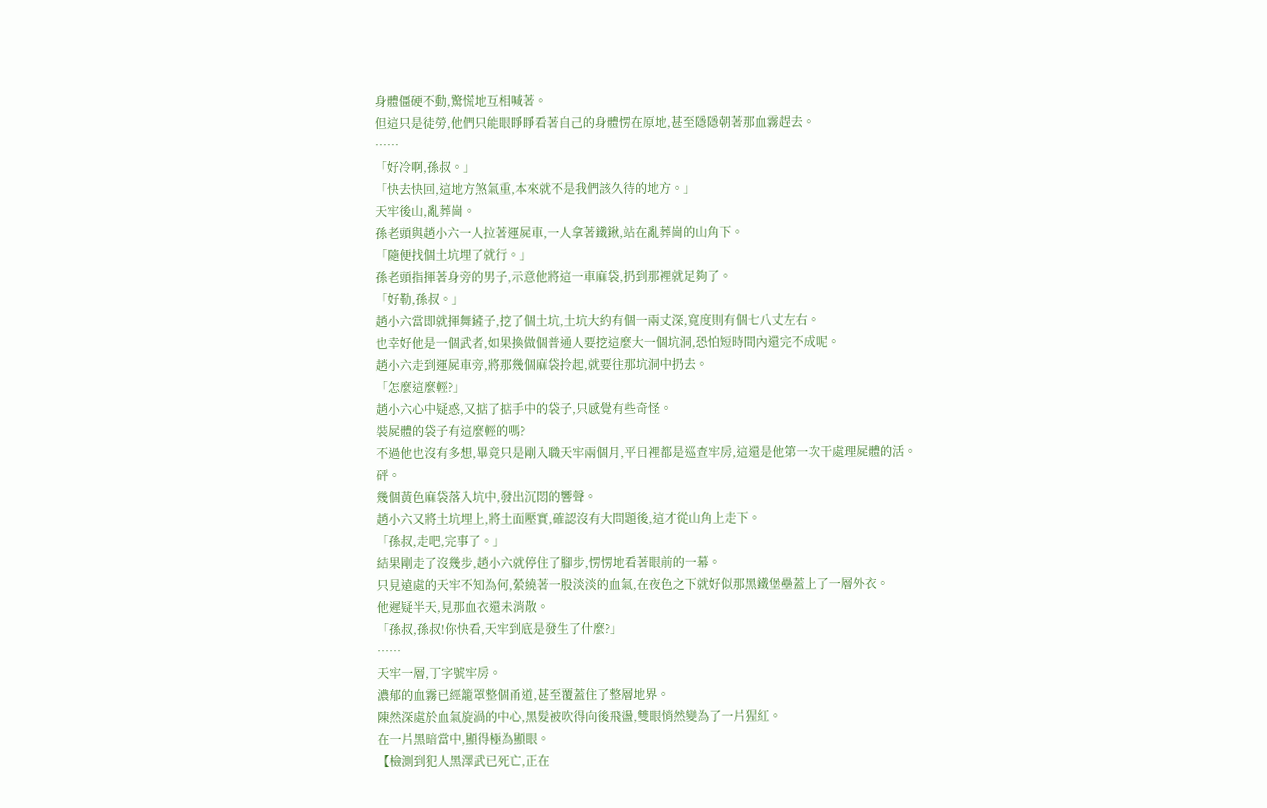身體僵硬不動,驚慌地互相喊著。
但這只是徒勞,他們只能眼睜睜看著自己的身體愣在原地,甚至隱隱朝著那血霧趕去。
……
「好冷啊,孫叔。」
「快去快回,這地方煞氣重,本來就不是我們該久待的地方。」
天牢後山,亂葬崗。
孫老頭與趙小六一人拉著運屍車,一人拿著鐵鍬,站在亂葬崗的山角下。
「隨便找個土坑埋了就行。」
孫老頭指揮著身旁的男子,示意他將這一車麻袋,扔到那裡就足夠了。
「好勒,孫叔。」
趙小六當即就揮舞鏟子,挖了個土坑,土坑大約有個一兩丈深,寬度則有個七八丈左右。
也幸好他是一個武者,如果換做個普通人要挖這麼大一個坑洞,恐怕短時間內還完不成呢。
趙小六走到運屍車旁,將那幾個麻袋拎起,就要往那坑洞中扔去。
「怎麼這麼輕?」
趙小六心中疑惑,又掂了掂手中的袋子,只感覺有些奇怪。
裝屍體的袋子有這麼輕的嗎?
不過他也沒有多想,畢竟只是剛入職天牢兩個月,平日裡都是巡查牢房,這還是他第一次干處理屍體的活。
砰。
幾個黃色麻袋落入坑中,發出沉悶的響聲。
趙小六又將土坑埋上,將土面壓實,確認沒有大問題後,這才從山角上走下。
「孫叔,走吧,完事了。」
結果剛走了沒幾步,趙小六就停住了腳步,愣愣地看著眼前的一幕。
只見遠處的天牢不知為何,縈繞著一股淡淡的血氣,在夜色之下就好似那黑鐵堡壘蓋上了一層外衣。
他遲疑半天,見那血衣還未消散。
「孫叔,孫叔!你快看,天牢到底是發生了什麼?」
……
天牢一層,丁字號牢房。
濃郁的血霧已經籠罩整個甬道,甚至覆蓋住了整層地界。
陳然深處於血氣旋渦的中心,黑髮被吹得向後飛盪,雙眼悄然變為了一片猩紅。
在一片黑暗當中,顯得極為顯眼。
【檢測到犯人黑澤武已死亡,正在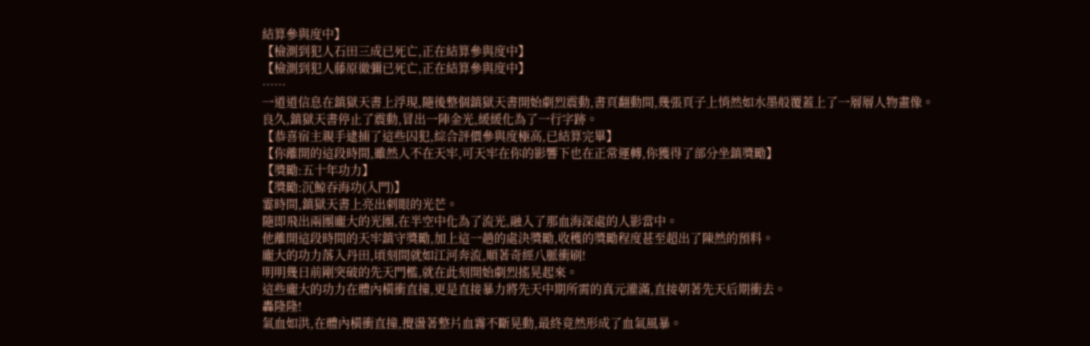結算參與度中】
【檢測到犯人石田三成已死亡,正在結算參與度中】
【檢測到犯人藤原徹彌已死亡,正在結算參與度中】
……
一道道信息在鎮獄天書上浮現,隨後整個鎮獄天書開始劇烈震動,書頁翻動間,幾張頁子上悄然如水墨般覆蓋上了一層層人物畫像。
良久,鎮獄天書停止了震動,冒出一陣金光,緩緩化為了一行字跡。
【恭喜宿主親手逮捕了這些囚犯,綜合評價參與度極高,已結算完畢】
【你離開的這段時間,雖然人不在天牢,可天牢在你的影響下也在正常運轉,你獲得了部分坐鎮獎勵】
【獎勵:五十年功力】
【獎勵:沉鯨吞海功(入門)】
霎時間,鎮獄天書上亮出刺眼的光芒。
隨即飛出兩團龐大的光團,在半空中化為了流光,融入了那血海深處的人影當中。
他離開這段時間的天牢鎮守獎勵,加上這一趟的處決獎勵,收穫的獎勵程度甚至超出了陳然的預料。
龐大的功力落入丹田,頃刻間就如江河奔流,順著奇經八脈衝刷!
明明幾日前剛突破的先天門檻,就在此刻開始劇烈搖晃起來。
這些龐大的功力在體內橫衝直撞,更是直接暴力將先天中期所需的真元灌滿,直接朝著先天后期衝去。
轟隆隆!
氣血如洪,在體內橫衝直撞,攪盪著整片血霧不斷晃動,最終竟然形成了血氣風暴。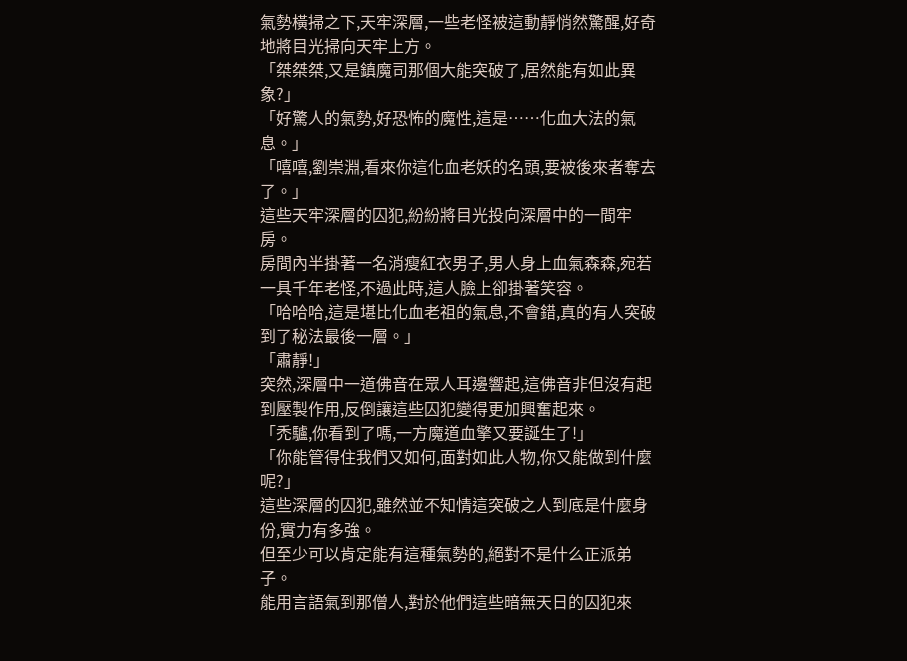氣勢橫掃之下,天牢深層,一些老怪被這動靜悄然驚醒,好奇地將目光掃向天牢上方。
「桀桀桀,又是鎮魔司那個大能突破了,居然能有如此異象?」
「好驚人的氣勢,好恐怖的魔性,這是……化血大法的氣息。」
「嘻嘻,劉崇淵,看來你這化血老妖的名頭,要被後來者奪去了。」
這些天牢深層的囚犯,紛紛將目光投向深層中的一間牢房。
房間內半掛著一名消瘦紅衣男子,男人身上血氣森森,宛若一具千年老怪,不過此時,這人臉上卻掛著笑容。
「哈哈哈,這是堪比化血老祖的氣息,不會錯,真的有人突破到了秘法最後一層。」
「肅靜!」
突然,深層中一道佛音在眾人耳邊響起,這佛音非但沒有起到壓製作用,反倒讓這些囚犯變得更加興奮起來。
「禿驢,你看到了嗎,一方魔道血擎又要誕生了!」
「你能管得住我們又如何,面對如此人物,你又能做到什麼呢?」
這些深層的囚犯,雖然並不知情這突破之人到底是什麼身份,實力有多強。
但至少可以肯定能有這種氣勢的,絕對不是什么正派弟子。
能用言語氣到那僧人,對於他們這些暗無天日的囚犯來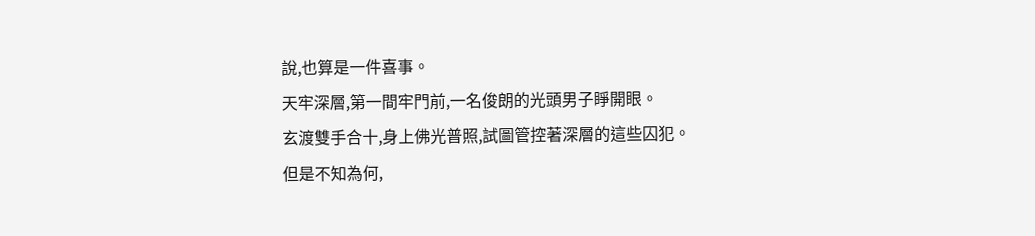說,也算是一件喜事。
天牢深層,第一間牢門前,一名俊朗的光頭男子睜開眼。
玄渡雙手合十,身上佛光普照,試圖管控著深層的這些囚犯。
但是不知為何,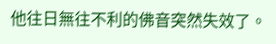他往日無往不利的佛音突然失效了。